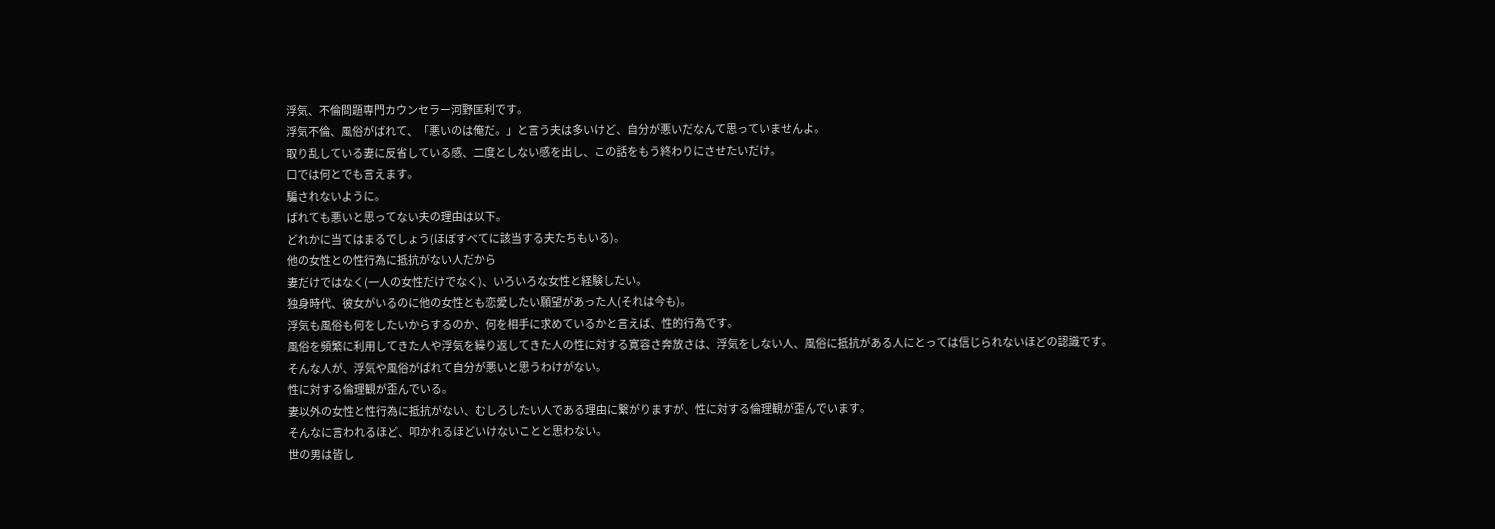浮気、不倫問題専門カウンセラー河野匡利です。
浮気不倫、風俗がばれて、「悪いのは俺だ。」と言う夫は多いけど、自分が悪いだなんて思っていませんよ。
取り乱している妻に反省している感、二度としない感を出し、この話をもう終わりにさせたいだけ。
口では何とでも言えます。
騙されないように。
ばれても悪いと思ってない夫の理由は以下。
どれかに当てはまるでしょう(ほぼすべてに該当する夫たちもいる)。
他の女性との性行為に抵抗がない人だから
妻だけではなく(一人の女性だけでなく)、いろいろな女性と経験したい。
独身時代、彼女がいるのに他の女性とも恋愛したい願望があった人(それは今も)。
浮気も風俗も何をしたいからするのか、何を相手に求めているかと言えば、性的行為です。
風俗を頻繁に利用してきた人や浮気を繰り返してきた人の性に対する寛容さ奔放さは、浮気をしない人、風俗に抵抗がある人にとっては信じられないほどの認識です。
そんな人が、浮気や風俗がばれて自分が悪いと思うわけがない。
性に対する倫理観が歪んでいる。
妻以外の女性と性行為に抵抗がない、むしろしたい人である理由に繋がりますが、性に対する倫理観が歪んでいます。
そんなに言われるほど、叩かれるほどいけないことと思わない。
世の男は皆し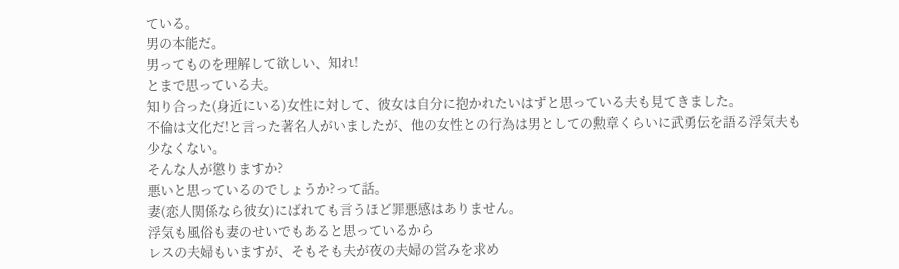ている。
男の本能だ。
男ってものを理解して欲しい、知れ!
とまで思っている夫。
知り合った(身近にいる)女性に対して、彼女は自分に抱かれたいはずと思っている夫も見てきました。
不倫は文化だ!と言った著名人がいましたが、他の女性との行為は男としての勲章くらいに武勇伝を語る浮気夫も少なくない。
そんな人が懲りますか?
悪いと思っているのでしょうか?って話。
妻(恋人関係なら彼女)にばれても言うほど罪悪感はありません。
浮気も風俗も妻のせいでもあると思っているから
レスの夫婦もいますが、そもそも夫が夜の夫婦の営みを求め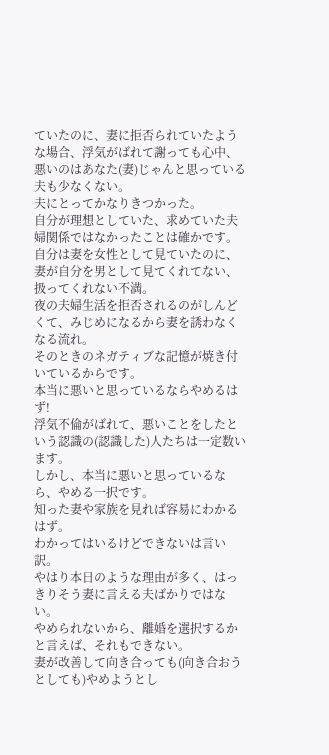ていたのに、妻に拒否られていたような場合、浮気がばれて謝っても心中、悪いのはあなた(妻)じゃんと思っている夫も少なくない。
夫にとってかなりきつかった。
自分が理想としていた、求めていた夫婦関係ではなかったことは確かです。
自分は妻を女性として見ていたのに、妻が自分を男として見てくれてない、扱ってくれない不満。
夜の夫婦生活を拒否されるのがしんどくて、みじめになるから妻を誘わなくなる流れ。
そのときのネガティブな記憶が焼き付いているからです。
本当に悪いと思っているならやめるはず!
浮気不倫がばれて、悪いことをしたという認識の(認識した)人たちは一定数います。
しかし、本当に悪いと思っているなら、やめる一択です。
知った妻や家族を見れば容易にわかるはず。
わかってはいるけどできないは言い訳。
やはり本日のような理由が多く、はっきりそう妻に言える夫ばかりではない。
やめられないから、離婚を選択するかと言えば、それもできない。
妻が改善して向き合っても(向き合おうとしても)やめようとし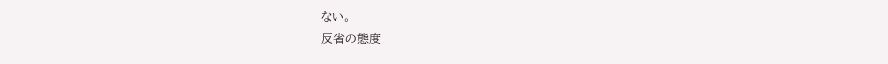ない。
反省の態度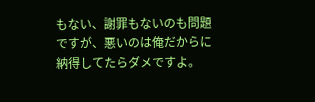もない、謝罪もないのも問題ですが、悪いのは俺だからに納得してたらダメですよ。